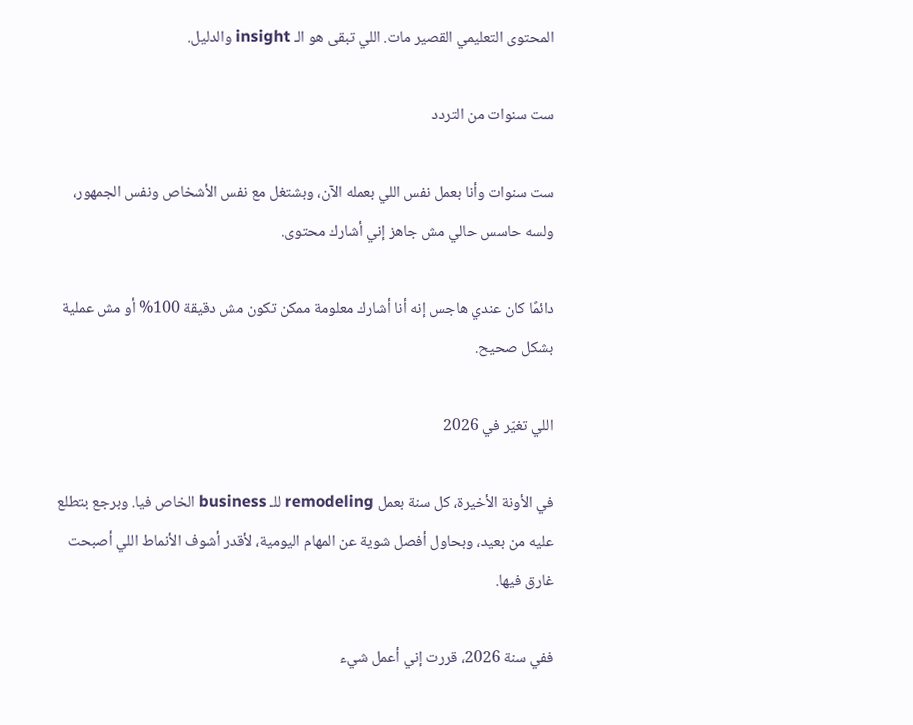المحتوى التعليمي القصير مات. اللي تبقى هو الـ insight والدليل.

ست سنوات من التردد

ست سنوات وأنا بعمل نفس اللي بعمله الآن، وبشتغل مع نفس الأشخاص ونفس الجمهور، ولسه حاسس حالي مش جاهز إني أشارك محتوى.

دائمًا كان عندي هاجس إنه أنا أشارك معلومة ممكن تكون مش دقيقة 100% أو مش عملية بشكل صحيح.

اللي تغيّر في 2026

في الأونة الأخيرة، كل سنة بعمل remodeling للـ business الخاص فيا. وبرجع بتطلع عليه من بعيد، وبحاول أفصل شوية عن المهام اليومية، لأقدر أشوف الأنماط اللي أصبحت غارق فيها.

ففي سنة 2026، قررت إني أعمل شيء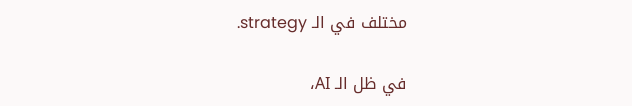مختلف في الـ strategy.

في ظل الـ AI،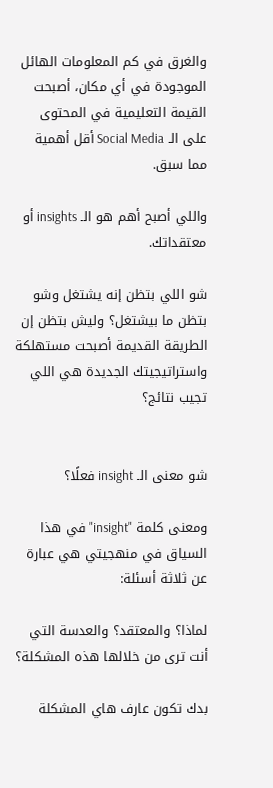والغرق في كم المعلومات الهائل الموجودة في أي مكان، أصبحت القيمة التعليمية في المحتوى على الـ Social Media أقل أهمية مما سبق.

واللي أصبح أهم هو الـ insights أو معتقداتك.

شو اللي بتظن إنه يشتغل وشو بتظن ما بيشتغل؟ وليش بتظن إن الطريقة القديمة أصبحت مستهلكة واستراتيجيتك الجديدة هي اللي تجيب نتائج؟


شو معنى الـ insight فعلًا؟

ومعنى كلمة "insight" في هذا السياق في منهجيتي هي عبارة عن ثلاثة أسئلة:

لماذا؟ والمعتقد؟ والعدسة التي أنت ترى من خلالها هذه المشكلة؟

بدك تكون عارف هاي المشكلة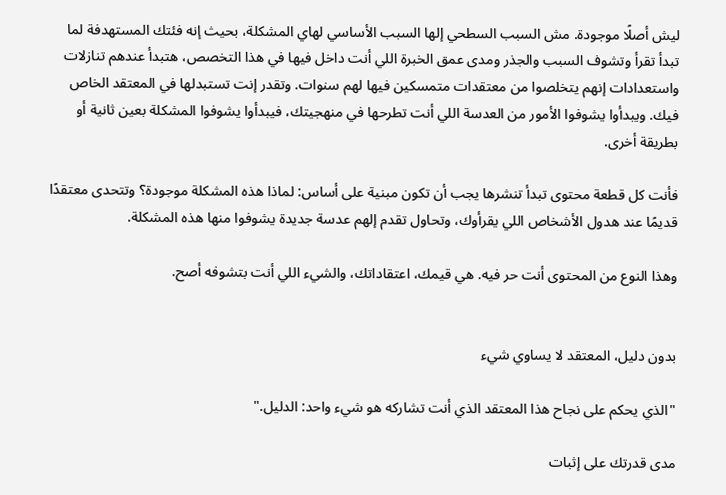ليش أصلًا موجودة. مش السبب السطحي إلها السبب الأساسي لهاي المشكلة، بحيث إنه فئتك المستهدفة لما تبدأ تقرأ وتشوف السبب والجذر ومدى عمق الخبرة اللي أنت داخل فيها في هذا التخصص، هتبدأ عندهم تنازلات واستعدادات إنهم يتخلصوا من معتقدات متمسكين فيها لهم سنوات. وتقدر إنت تستبدلها في المعتقد الخاص فيك. ويبدأوا يشوفوا الأمور من العدسة اللي أنت تطرحها في منهجيتك، فيبدأوا يشوفوا المشكلة بعين ثانية أو بطريقة أخرى.

فأنت كل قطعة محتوى تبدأ تنشرها يجب أن تكون مبنية على أساس: لماذا هذه المشكلة موجودة؟ وتتحدى معتقدًا قديمًا عند هدول الأشخاص اللي يقرأوك، وتحاول تقدم إلهم عدسة جديدة يشوفوا منها هذه المشكلة.

وهذا النوع من المحتوى أنت حر فيه. هي قيمك، اعتقاداتك، والشيء اللي أنت بتشوفه أصح.


بدون دليل، المعتقد لا يساوي شيء

"الذي يحكم على نجاح هذا المعتقد الذي أنت تشاركه هو شيء واحد: الدليل."

مدى قدرتك على إثبات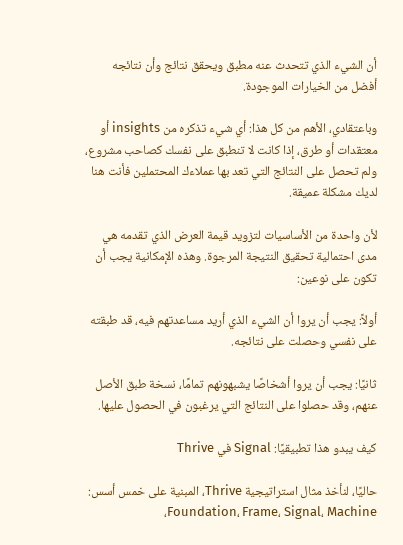أن الشيء الذي تتحدث عنه مطبق ويحقق نتائج وأن نتائجه أفضل من الخيارات الموجودة.

وباعتقادي، الأهم من كل هذا: أي شيء تذكره من insights أو معتقدات أو طرق، إذا كانت لا تنطبق على نفسك كصاحب مشروع، ولم تحصل على النتائج التي تعد بها عملاءك المحتملين فأنت هنا لديك مشكلة عميقة.

لأن واحدة من الأساسيات لتزويد قيمة العرض الذي تقدمه هي مدى احتمالية تحقيق النتيجة المرجوة. وهذه الإمكانية يجب أن تكون على نوعين:

أولاً: يجب أن يروا أن الشيء الذي أريد مساعدتهم فيه، قد طبقته على نفسي وحصلت على نتائجه.

ثانيًا: يجب أن يروا أشخاصًا يشبهونهم تمامًا، نسخة طبق الأصل عنهم، وقد حصلوا على النتائج التي يرغبون في الحصول عليها.

كيف يبدو هذا تطبيقيًا: Signal في Thrive

حاليًا، لنأخذ مثال استراتيجية Thrive، المبنية على خمس أسس: Foundation، Frame، Signal، Machine،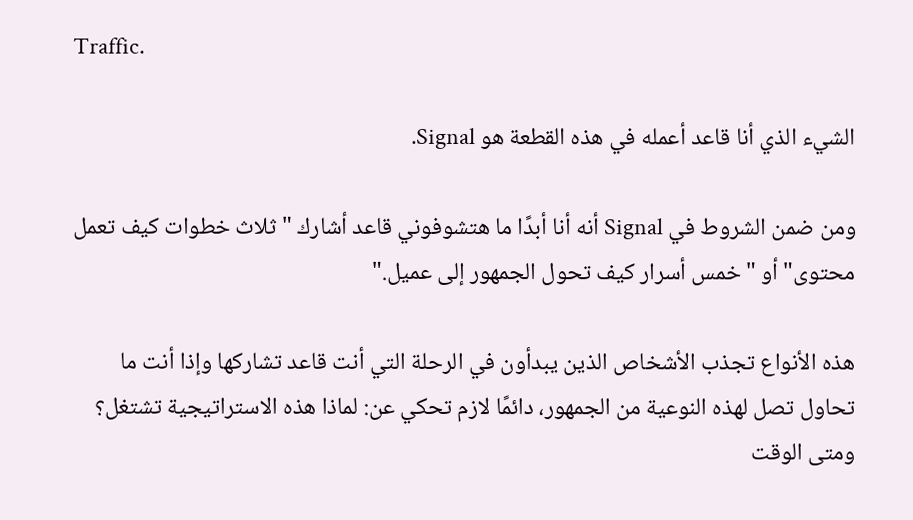Traffic.

الشيء الذي أنا قاعد أعمله في هذه القطعة هو Signal.

ومن ضمن الشروط في Signal أنه أنا أبدًا ما هتشوفوني قاعد أشارك "ثلاث خطوات كيف تعمل محتوى" أو "خمس أسرار كيف تحول الجمهور إلى عميل."

هذه الأنواع تجذب الأشخاص الذين يبدأون في الرحلة التي أنت قاعد تشاركها وإذا أنت ما تحاول تصل لهذه النوعية من الجمهور، دائمًا لازم تحكي عن: لماذا هذه الاستراتيجية تشتغل؟ ومتى الوقت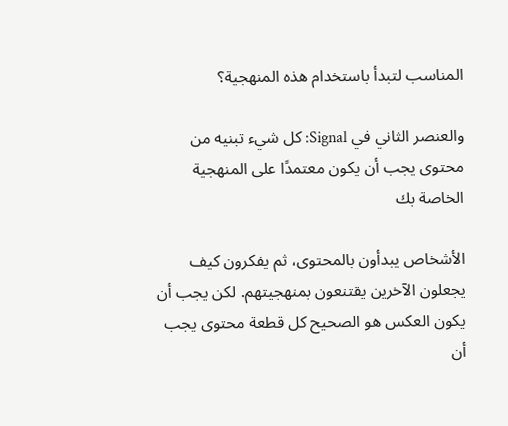المناسب لتبدأ باستخدام هذه المنهجية؟

والعنصر الثاني في Signal: كل شيء تبنيه من محتوى يجب أن يكون معتمدًا على المنهجية الخاصة بك

الأشخاص يبدأون بالمحتوى، ثم يفكرون كيف يجعلون الآخرين يقتنعون بمنهجيتهم. لكن يجب أن يكون العكس هو الصحيح كل قطعة محتوى يجب أن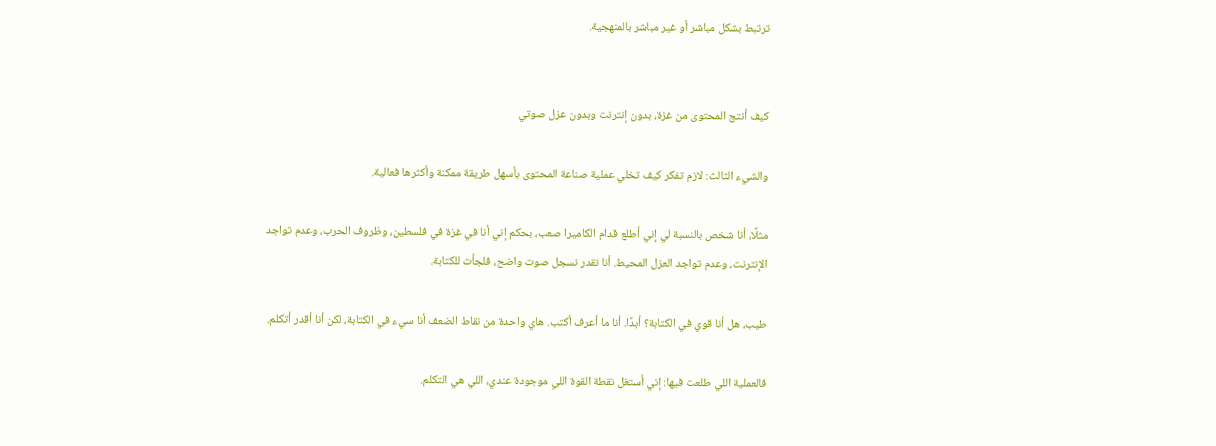ترتبط بشكل مباشر أو غير مباشر بالمنهجية.


كيف أنتج المحتوى من غزة، بدون إنترنت وبدون عزل صوتي

والشيء الثالث: لازم تفكر كيف تخلي عملية صناعة المحتوى بأسهل طريقة ممكنة وأكثرها فعالية.

مثلًا، أنا شخص بالنسبة لي إني أطلع قدام الكاميرا صعب، بحكم إني أنا في غزة في فلسطين، وظروف الحرب، وعدم تواجد الإنترنت، وعدم تواجد العزل المحيط. أنا نقدر نسجل صوت واضح، فلجأت للكتابة.

طيب، هل أنا قوي في الكتابة؟ أبدًا. أنا ما أعرف أكتب. هاي واحدة من نقاط الضعف أنا سيء في الكتابة، لكن أنا أقدر أتكلم.

فالعملية اللي طلعت فيها: إني أستغل نقطة القوة اللي موجودة عندي، اللي هي التكلم.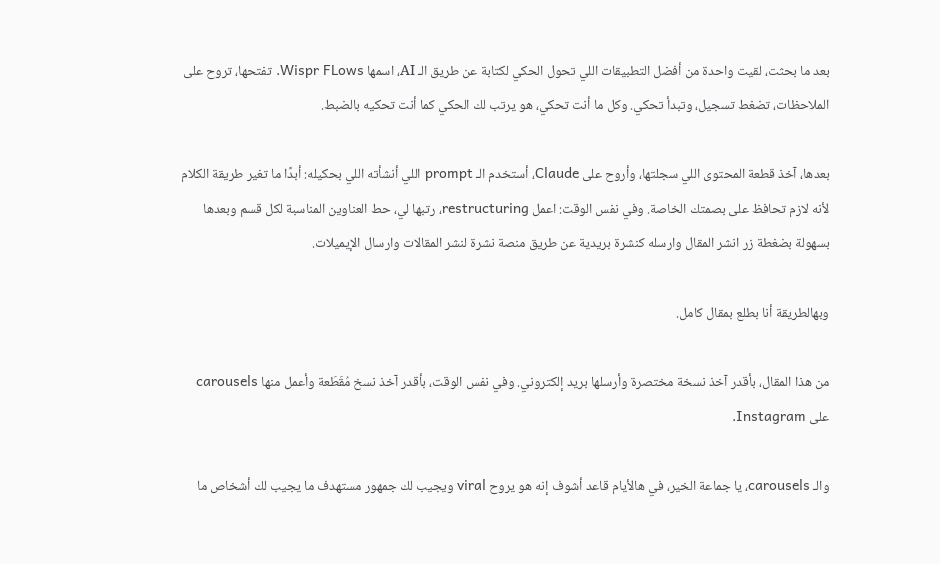بعد ما بحثت، لقيت واحدة من أفضل التطبيقات اللي تحول الحكي لكتابة عن طريق الـ AI، اسمها Wispr FLows. تفتحها، تروح على الملاحظات، تضغط تسجيل، وتبدأ تحكي. وكل ما أنت تحكي، هو يرتب لك الحكي كما أنت تحكيه بالضبط.

بعدها، آخذ قطعة المحتوى اللي سجلتها، وأروح على Claude، أستخدم الـ prompt اللي أنشأته اللي بحكيله: أبدًا ما تغير طريقة الكلام لأنه لازم تحافظ على بصمتك الخاصة. وفي نفس الوقت: اعمل restructuring، رتبها لي، حط العناوين المناسبة لكل قسم وبعدها بسهولة بضغطة زر انشر المقال وارسله كنشرة بريدية عن طريق منصة نشرة لنشر المقالات وارسال الإيميلات.

وبهالطريقة أنا بطلع بمقال كامل.

من هذا المقال، بأقدر آخذ نسخة مختصرة وأرسلها بريد إلكتروني. وفي نفس الوقت، بأقدر آخذ نسخ مُقَطَعة وأعمل منها carousels على Instagram.

والـ carousels، يا جماعة الخير، في هالأيام قاعد أشوف إنه هو يروح viral ويجيب لك جمهور مستهدف ما يجيب لك أشخاص ما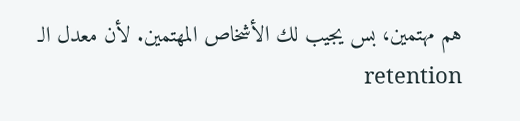هم مهتمين، بس يجيب لك الأشخاص المهتمين. لأن معدل الـ retention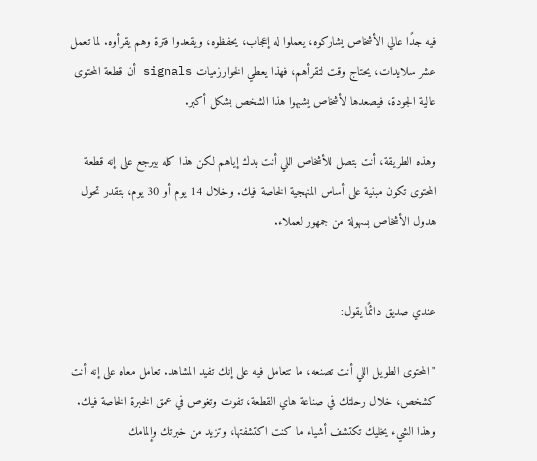فيه جدًا عالي الأشخاص يشاركوه، يعملوا له إعجاب، يحفظوه، ويقعدوا فترة وهم يقرأوه. لما تعمل عشر سلايدات، يحتاج وقت لتقرأهم، فهذا يعطي الخوارزميات signals أن قطعة المحتوى عالية الجودة، فيصعدها لأشخاص يشبهوا هذا الشخص بشكل أكبر.

وهذه الطريقة، أنت بتصل للأشخاص اللي أنت بدك إياهم لكن هذا كله بيرجع على إنه قطعة المحتوى تكون مبنية على أساس المنهجية الخاصة فيك. وخلال 14 يوم أو 30 يوم، بتقدر تحول هدول الأشخاص بسهولة من جمهور لعملاء.


عندي صديق دائمًا يقول:

"المحتوى الطويل اللي أنت تصنعه، ما تتعامل فيه على إنك تفيد المشاهد. تعامل معاه على إنه أنت كشخص، خلال رحلتك في صناعة هاي القطعة، تفوت وتغوص في عمق الخبرة الخاصة فيك. وهذا الشيء يخليك تكتشف أشياء ما كنت اكتشفتها، وتزيد من خبرتك وإلمامك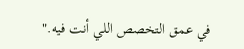في عمق التخصص اللي أنت فيه."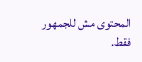المحتوى مش للجمهور فقط.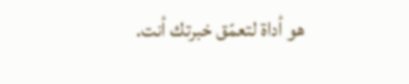هو أداة لتعمّق خبرتك أنت.